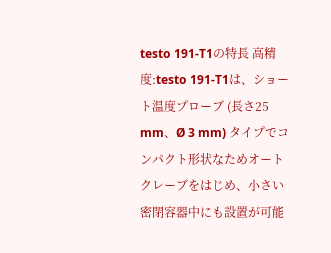testo 191-T1の特長 高精度:testo 191-T1は、ショート温度プローブ (長さ25 mm、Ø 3 mm) タイプでコンパクト形状なためオートクレーブをはじめ、小さい密閉容器中にも設置が可能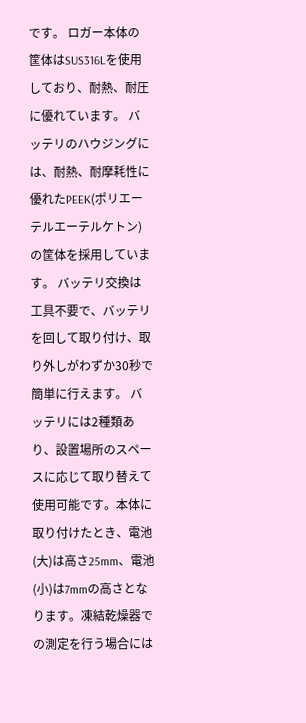です。 ロガー本体の筐体はSUS316Lを使用しており、耐熱、耐圧に優れています。 バッテリのハウジングには、耐熱、耐摩耗性に優れたPEEK(ポリエーテルエーテルケトン)の筐体を採用しています。 バッテリ交換は工具不要で、バッテリを回して取り付け、取り外しがわずか30秒で簡単に行えます。 バッテリには2種類あり、設置場所のスペースに応じて取り替えて使用可能です。本体に取り付けたとき、電池(大)は高さ25mm、電池(小)は7mmの高さとなります。凍結乾燥器での測定を行う場合には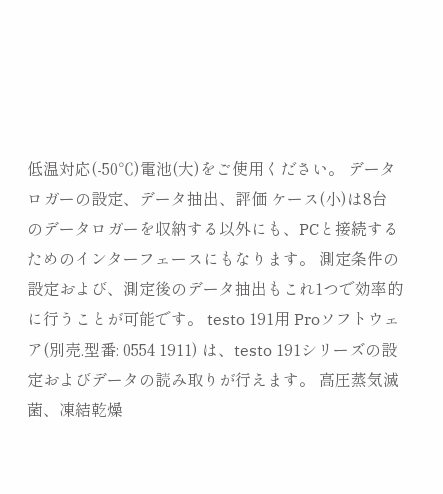低温対応(-50℃)電池(大)をご使用ください。 データロガーの設定、データ抽出、評価 ケース(小)は8台のデータロガーを収納する以外にも、PCと接続するためのインターフェースにもなります。 測定条件の設定および、測定後のデータ抽出もこれ1つで効率的に行うことが可能です。 testo 191用 Proソフトウェア(別売.型番: 0554 1911) は、testo 191シリーズの設定およびデータの読み取りが行えます。 高圧蒸気滅菌、凍結乾燥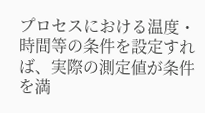プロセスにおける温度・時間等の条件を設定すれば、実際の測定値が条件を満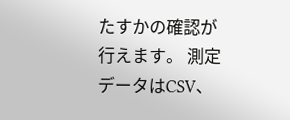たすかの確認が行えます。 測定データはCSV、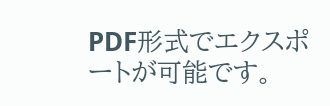PDF形式でエクスポートが可能です。